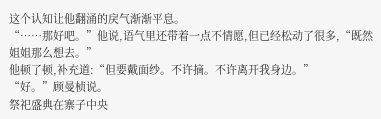这个认知让他翻涌的戾气渐渐平息。
“……那好吧。”他说,语气里还带着一点不情愿,但已经松动了很多,“既然姐姐那么想去。”
他顿了顿,补充道:“但要戴面纱。不许摘。不许离开我身边。”
“好。”顾曼桢说。
祭祀盛典在寨子中央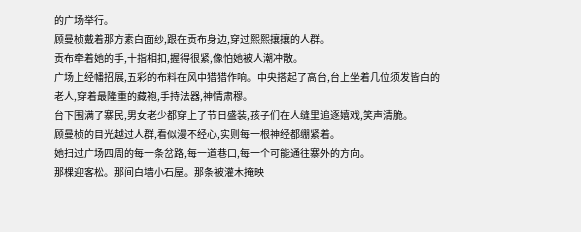的广场举行。
顾曼桢戴着那方素白面纱,跟在贡布身边,穿过熙熙攘攘的人群。
贡布牵着她的手,十指相扣,握得很紧,像怕她被人潮冲散。
广场上经幡招展,五彩的布料在风中猎猎作响。中央搭起了高台,台上坐着几位须发皆白的老人,穿着最隆重的藏袍,手持法器,神情肃穆。
台下围满了寨民,男女老少都穿上了节日盛装,孩子们在人缝里追逐嬉戏,笑声清脆。
顾曼桢的目光越过人群,看似漫不经心,实则每一根神经都绷紧着。
她扫过广场四周的每一条岔路,每一道巷口,每一个可能通往寨外的方向。
那棵迎客松。那间白墙小石屋。那条被灌木掩映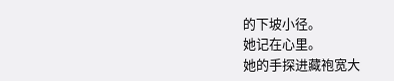的下坡小径。
她记在心里。
她的手探进藏袍宽大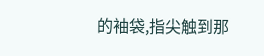的袖袋,指尖触到那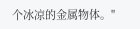个冰凉的金属物体。"